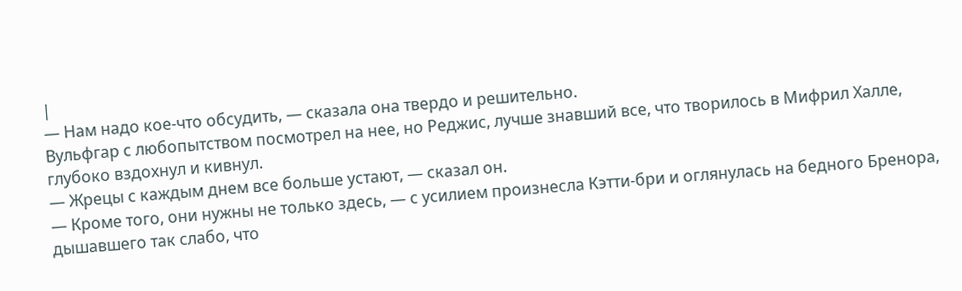|
— Нам надо кое-что обсудить, — сказала она твердо и решительно.
Вульфгар с любопытством посмотрел на нее, но Реджис, лучше знавший все, что творилось в Мифрил Халле, глубоко вздохнул и кивнул.
— Жрецы с каждым днем все больше устают, — сказал он.
— Кроме того, они нужны не только здесь, — с усилием произнесла Кэтти-бри и оглянулась на бедного Бренора, дышавшего так слабо, что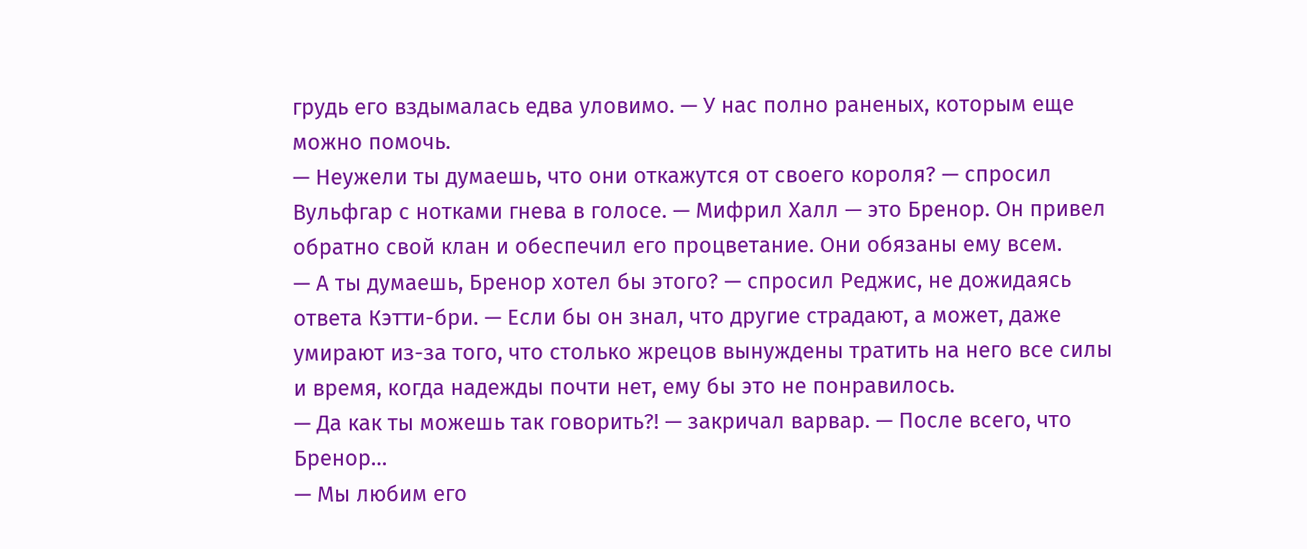грудь его вздымалась едва уловимо. — У нас полно раненых, которым еще можно помочь.
— Неужели ты думаешь, что они откажутся от своего короля? — спросил Вульфгар с нотками гнева в голосе. — Мифрил Халл — это Бренор. Он привел обратно свой клан и обеспечил его процветание. Они обязаны ему всем.
— А ты думаешь, Бренор хотел бы этого? — спросил Реджис, не дожидаясь ответа Кэтти-бри. — Если бы он знал, что другие страдают, а может, даже умирают из-за того, что столько жрецов вынуждены тратить на него все силы и время, когда надежды почти нет, ему бы это не понравилось.
— Да как ты можешь так говорить?! — закричал варвар. — После всего, что Бренор…
— Мы любим его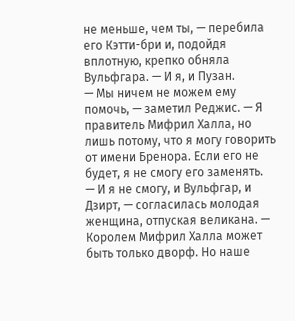не меньше, чем ты, — перебила его Кэтти-бри и, подойдя вплотную, крепко обняла Вульфгара. — И я, и Пузан.
— Мы ничем не можем ему помочь, — заметил Реджис. — Я правитель Мифрил Халла, но лишь потому, что я могу говорить от имени Бренора. Если его не будет, я не смогу его заменять.
— И я не смогу, и Вульфгар, и Дзирт, — согласилась молодая женщина, отпуская великана. — Королем Мифрил Халла может быть только дворф. Но наше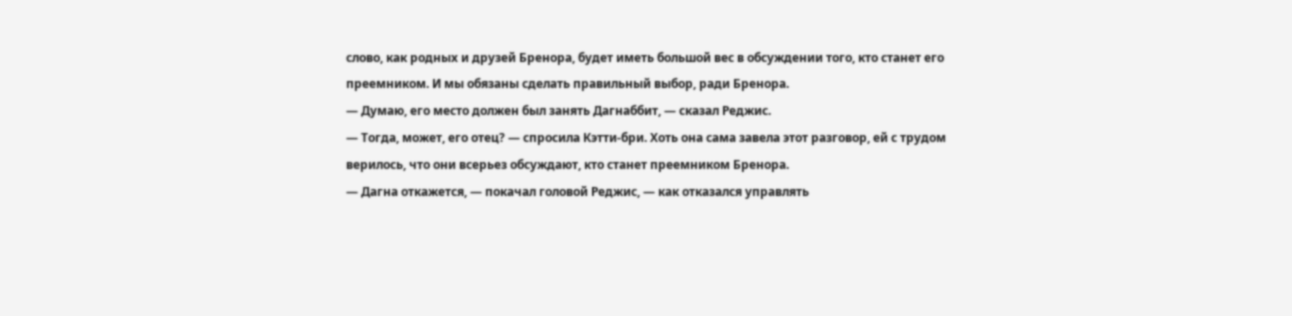слово, как родных и друзей Бренора, будет иметь большой вес в обсуждении того, кто станет его преемником. И мы обязаны сделать правильный выбор, ради Бренора.
— Думаю, его место должен был занять Дагнаббит, — сказал Реджис.
— Тогда, может, его отец? — спросила Кэтти-бри. Хоть она сама завела этот разговор, ей с трудом верилось, что они всерьез обсуждают, кто станет преемником Бренора.
— Дагна откажется, — покачал головой Реджис, — как отказался управлять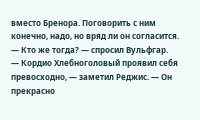вместо Бренора. Поговорить с ним конечно, надо, но вряд ли он согласится.
— Кто же тогда? — спросил Вульфгар.
— Кордио Хлебноголовый проявил себя превосходно, — заметил Реджис. — Он прекрасно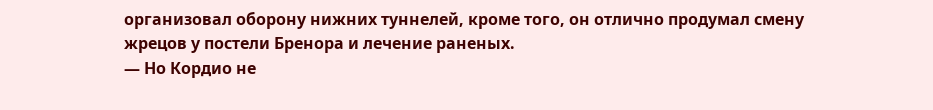организовал оборону нижних туннелей, кроме того, он отлично продумал смену жрецов у постели Бренора и лечение раненых.
— Но Кордио не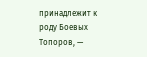принадлежит к роду Боевых Топоров, —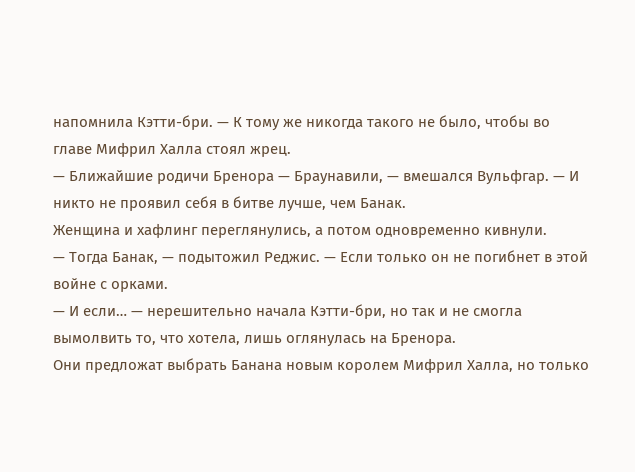напомнила Кэтти-бри. — К тому же никогда такого не было, чтобы во главе Мифрил Халла стоял жрец.
— Ближайшие родичи Бренора — Браунавили, — вмешался Вульфгар. — И никто не проявил себя в битве лучше, чем Банак.
Женщина и хафлинг переглянулись, а потом одновременно кивнули.
— Тогда Банак, — подытожил Реджис. — Если только он не погибнет в этой войне с орками.
— И если… — нерешительно начала Кэтти-бри, но так и не смогла вымолвить то, что хотела, лишь оглянулась на Бренора.
Они предложат выбрать Банана новым королем Мифрил Халла, но только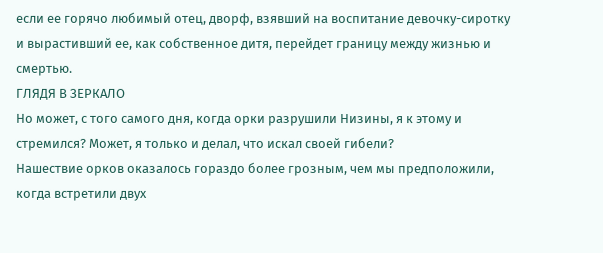если ее горячо любимый отец, дворф, взявший на воспитание девочку-сиротку и вырастивший ее, как собственное дитя, перейдет границу между жизнью и смертью.
ГЛЯДЯ В ЗЕРКАЛО
Но может, с того самого дня, когда орки разрушили Низины, я к этому и стремился? Может, я только и делал, что искал своей гибели?
Нашествие орков оказалось гораздо более грозным, чем мы предположили, когда встретили двух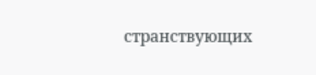странствующих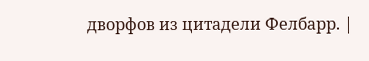дворфов из цитадели Фелбарр. |